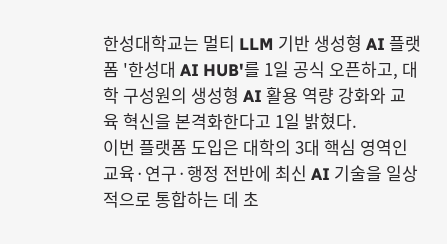한성대학교는 멀티 LLM 기반 생성형 AI 플랫폼 '한성대 AI HUB'를 1일 공식 오픈하고, 대학 구성원의 생성형 AI 활용 역량 강화와 교육 혁신을 본격화한다고 1일 밝혔다.
이번 플랫폼 도입은 대학의 3대 핵심 영역인 교육·연구·행정 전반에 최신 AI 기술을 일상적으로 통합하는 데 초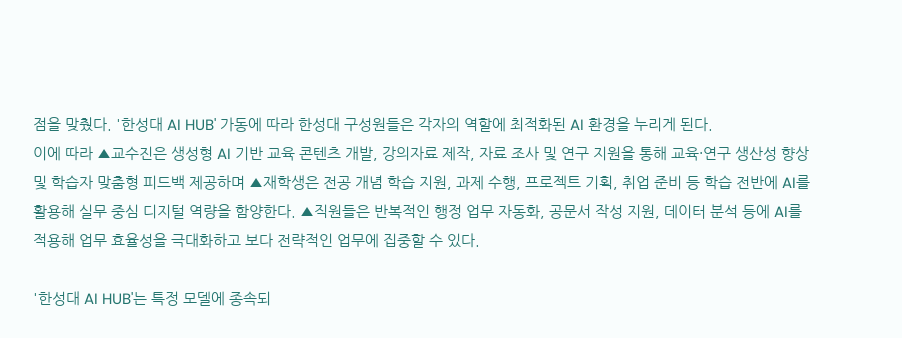점을 맞췄다. '한성대 AI HUB' 가동에 따라 한성대 구성원들은 각자의 역할에 최적화된 AI 환경을 누리게 된다.
이에 따라 ▲교수진은 생성형 AI 기반 교육 콘텐츠 개발, 강의자료 제작, 자료 조사 및 연구 지원을 통해 교육·연구 생산성 향상 및 학습자 맞춤형 피드백 제공하며 ▲재학생은 전공 개념 학습 지원, 과제 수행, 프로젝트 기획, 취업 준비 등 학습 전반에 AI를 활용해 실무 중심 디지털 역량을 함양한다. ▲직원들은 반복적인 행정 업무 자동화, 공문서 작성 지원, 데이터 분석 등에 AI를 적용해 업무 효율성을 극대화하고 보다 전략적인 업무에 집중할 수 있다.

'한성대 AI HUB'는 특정 모델에 종속되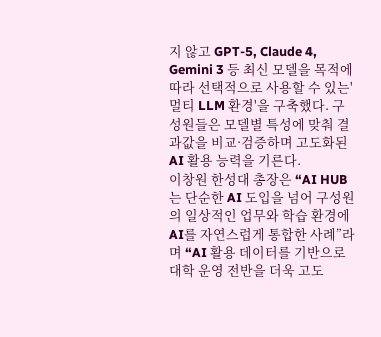지 않고 GPT-5, Claude 4, Gemini 3 등 최신 모델을 목적에 따라 선택적으로 사용할 수 있는'멀티 LLM 환경'을 구축했다. 구성원들은 모델별 특성에 맞춰 결과값을 비교·검증하며 고도화된 AI 활용 능력을 기른다.
이창원 한성대 총장은 “AI HUB는 단순한 AI 도입을 넘어 구성원의 일상적인 업무와 학습 환경에 AI를 자연스럽게 통합한 사례”라며 “AI 활용 데이터를 기반으로 대학 운영 전반을 더욱 고도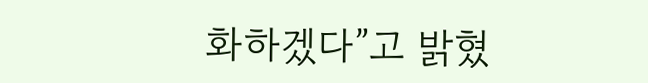화하겠다”고 밝혔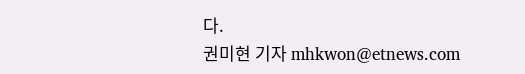다.
권미현 기자 mhkwon@etnews.com